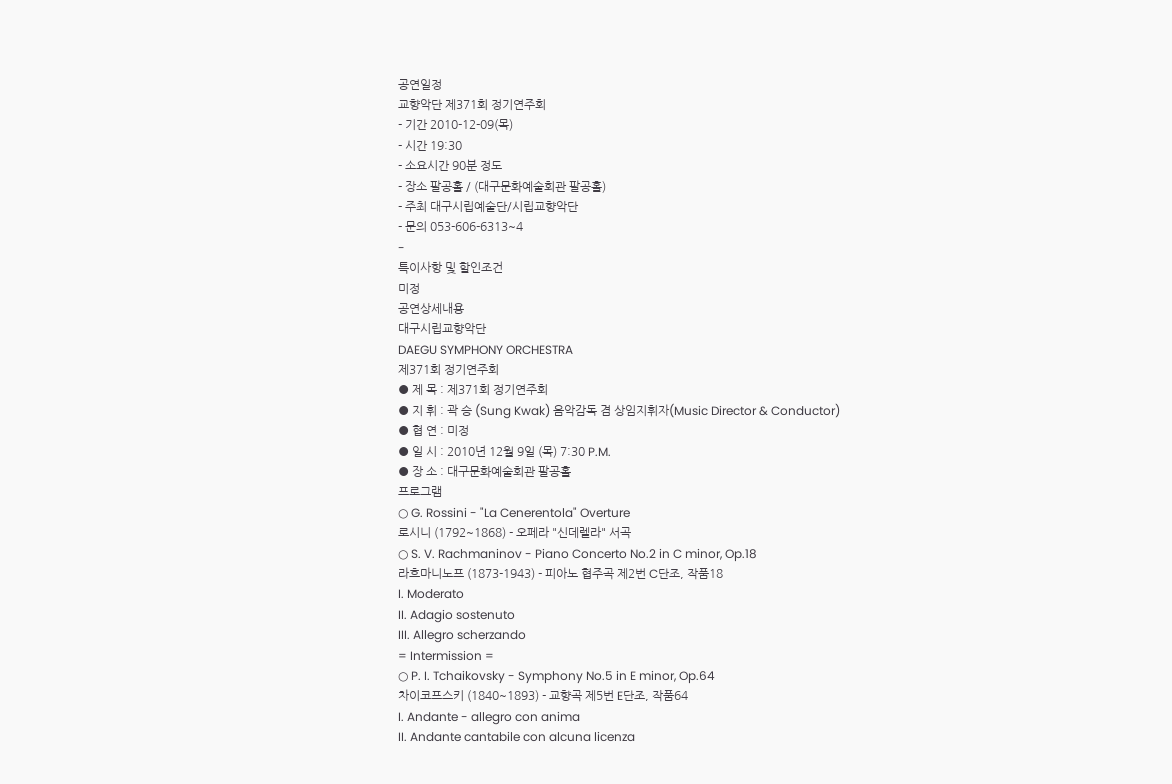공연일정
교향악단 제371회 정기연주회
- 기간 2010-12-09(목)
- 시간 19:30
- 소요시간 90분 정도
- 장소 팔공홀 / (대구문화예술회관 팔공홀)
- 주최 대구시립예술단/시립교향악단
- 문의 053-606-6313~4
-
특이사항 및 할인조건
미정
공연상세내용
대구시립교향악단
DAEGU SYMPHONY ORCHESTRA
제371회 정기연주회
● 제 목 : 제371회 정기연주회
● 지 휘 : 곽 승 (Sung Kwak) 음악감독 겸 상임지휘자(Music Director & Conductor)
● 협 연 : 미정
● 일 시 : 2010년 12월 9일 (목) 7:30 P.M.
● 장 소 : 대구문화예술회관 팔공홀
프로그램
○ G. Rossini - "La Cenerentola" Overture
로시니 (1792~1868) - 오페라 "신데렐라" 서곡
○ S. V. Rachmaninov - Piano Concerto No.2 in C minor, Op.18
라흐마니노프 (1873-1943) - 피아노 협주곡 제2번 C단조, 작품18
I. Moderato
II. Adagio sostenuto
III. Allegro scherzando
= Intermission =
○ P. I. Tchaikovsky - Symphony No.5 in E minor, Op.64
차이코프스키 (1840~1893) - 교향곡 제5번 E단조, 작품64
I. Andante - allegro con anima
II. Andante cantabile con alcuna licenza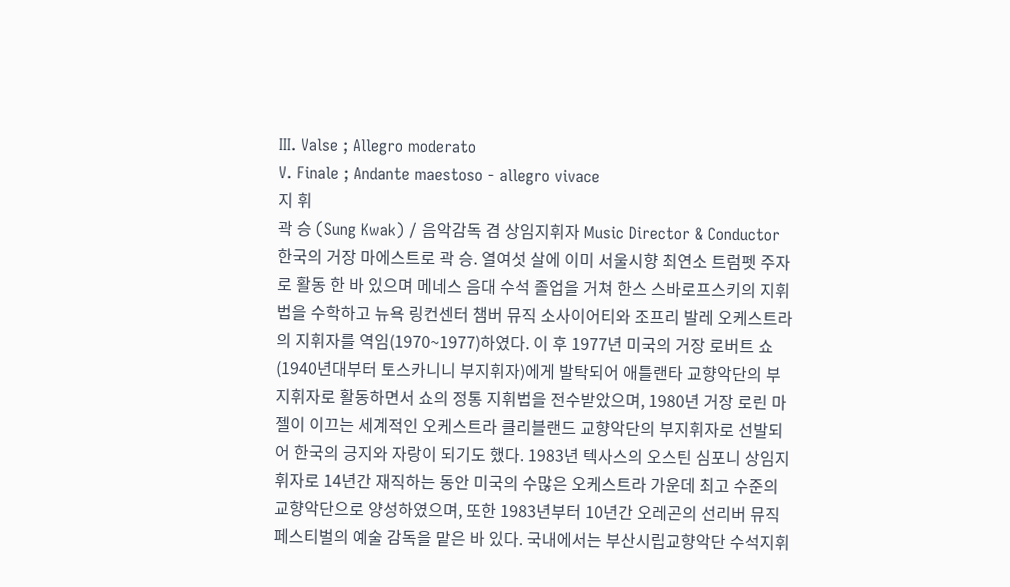III. Valse ; Allegro moderato
V. Finale ; Andante maestoso - allegro vivace
지 휘
곽 승 (Sung Kwak) / 음악감독 겸 상임지휘자 Music Director & Conductor
한국의 거장 마에스트로 곽 승. 열여섯 살에 이미 서울시향 최연소 트럼펫 주자로 활동 한 바 있으며 메네스 음대 수석 졸업을 거쳐 한스 스바로프스키의 지휘법을 수학하고 뉴욕 링컨센터 챔버 뮤직 소사이어티와 조프리 발레 오케스트라의 지휘자를 역임(1970~1977)하였다. 이 후 1977년 미국의 거장 로버트 쇼(1940년대부터 토스카니니 부지휘자)에게 발탁되어 애틀랜타 교향악단의 부지휘자로 활동하면서 쇼의 정통 지휘법을 전수받았으며, 1980년 거장 로린 마젤이 이끄는 세계적인 오케스트라 클리블랜드 교향악단의 부지휘자로 선발되어 한국의 긍지와 자랑이 되기도 했다. 1983년 텍사스의 오스틴 심포니 상임지휘자로 14년간 재직하는 동안 미국의 수많은 오케스트라 가운데 최고 수준의 교향악단으로 양성하였으며, 또한 1983년부터 10년간 오레곤의 선리버 뮤직 페스티벌의 예술 감독을 맡은 바 있다. 국내에서는 부산시립교향악단 수석지휘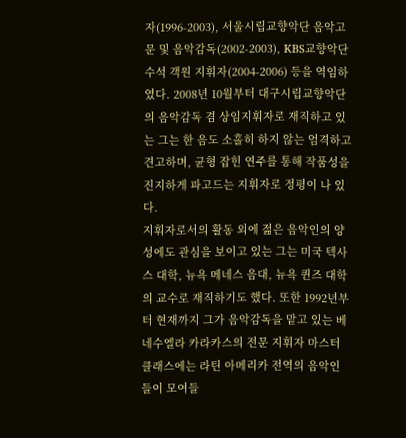자(1996-2003), 서울시립교향악단 음악고문 및 음악감독(2002-2003), KBS교향악단 수석 객원 지휘자(2004-2006) 등을 역임하였다. 2008년 10월부터 대구시립교향악단의 음악감독 겸 상임지휘자로 재직하고 있는 그는 한 음도 소홀히 하지 않는 엄격하고 견고하며, 균형 잡힌 연주를 통해 작품성을 진지하게 파고드는 지휘자로 정평이 나 있다.
지휘자로서의 활동 외에 젊은 음악인의 양성에도 관심을 보이고 있는 그는 미국 텍사스 대학, 뉴욕 메네스 음대, 뉴욕 퀸즈 대학의 교수로 재직하기도 했다. 또한 1992년부터 현재까지 그가 음악감독을 맡고 있는 베네수엘라 카라카스의 전문 지휘자 마스터 클래스에는 라틴 아메리카 전역의 음악인들이 모여들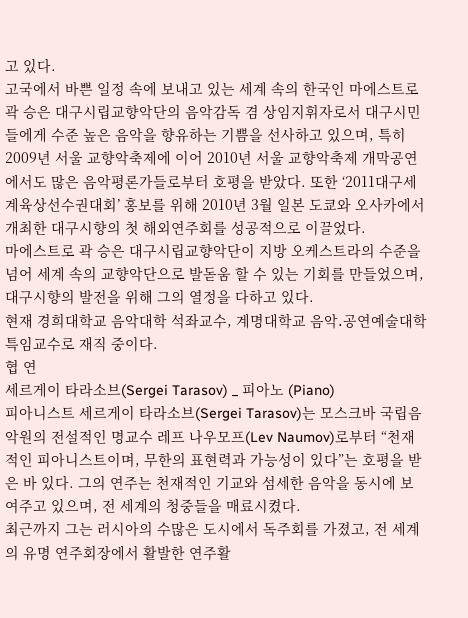고 있다.
고국에서 바쁜 일정 속에 보내고 있는 세계 속의 한국인 마에스트로 곽 승은 대구시립교향악단의 음악감독 겸 상임지휘자로서 대구시민들에게 수준 높은 음악을 향유하는 기쁨을 선사하고 있으며, 특히 2009년 서울 교향악축제에 이어 2010년 서울 교향악축제 개막공연에서도 많은 음악평론가들로부터 호평을 받았다. 또한 ‘2011대구세계육상선수권대회’ 홍보를 위해 2010년 3월 일본 도쿄와 오사카에서 개최한 대구시향의 첫 해외연주회를 성공적으로 이끌었다.
마에스트로 곽 승은 대구시립교향악단이 지방 오케스트라의 수준을 넘어 세계 속의 교향악단으로 발돋움 할 수 있는 기회를 만들었으며, 대구시향의 발전을 위해 그의 열정을 다하고 있다.
현재 경희대학교 음악대학 석좌교수, 계명대학교 음악․공연예술대학 특임교수로 재직 중이다.
협 연
세르게이 타라소브(Sergei Tarasov) _ 피아노 (Piano)
피아니스트 세르게이 타라소브(Sergei Tarasov)는 모스크바 국립음악원의 전설적인 명교수 레프 나우모프(Lev Naumov)로부터 “천재적인 피아니스트이며, 무한의 표현력과 가능성이 있다”는 호평을 받은 바 있다. 그의 연주는 천재적인 기교와 섬세한 음악을 동시에 보여주고 있으며, 전 세계의 청중들을 매료시켰다.
최근까지 그는 러시아의 수많은 도시에서 독주회를 가졌고, 전 세계의 유명 연주회장에서 활발한 연주활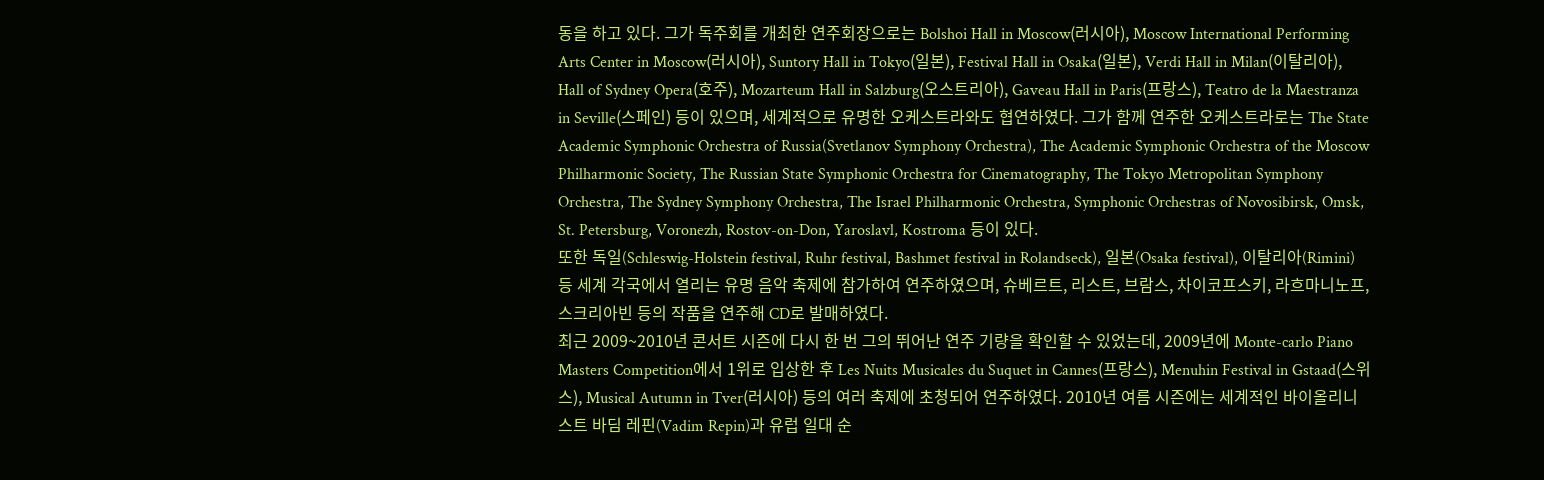동을 하고 있다. 그가 독주회를 개최한 연주회장으로는 Bolshoi Hall in Moscow(러시아), Moscow International Performing Arts Center in Moscow(러시아), Suntory Hall in Tokyo(일본), Festival Hall in Osaka(일본), Verdi Hall in Milan(이탈리아), Hall of Sydney Opera(호주), Mozarteum Hall in Salzburg(오스트리아), Gaveau Hall in Paris(프랑스), Teatro de la Maestranza in Seville(스페인) 등이 있으며, 세계적으로 유명한 오케스트라와도 협연하였다. 그가 함께 연주한 오케스트라로는 The State Academic Symphonic Orchestra of Russia(Svetlanov Symphony Orchestra), The Academic Symphonic Orchestra of the Moscow Philharmonic Society, The Russian State Symphonic Orchestra for Cinematography, The Tokyo Metropolitan Symphony Orchestra, The Sydney Symphony Orchestra, The Israel Philharmonic Orchestra, Symphonic Orchestras of Novosibirsk, Omsk, St. Petersburg, Voronezh, Rostov-on-Don, Yaroslavl, Kostroma 등이 있다.
또한 독일(Schleswig-Holstein festival, Ruhr festival, Bashmet festival in Rolandseck), 일본(Osaka festival), 이탈리아(Rimini) 등 세계 각국에서 열리는 유명 음악 축제에 참가하여 연주하였으며, 슈베르트, 리스트, 브람스, 차이코프스키, 라흐마니노프, 스크리아빈 등의 작품을 연주해 CD로 발매하였다.
최근 2009~2010년 콘서트 시즌에 다시 한 번 그의 뛰어난 연주 기량을 확인할 수 있었는데, 2009년에 Monte-carlo Piano Masters Competition에서 1위로 입상한 후 Les Nuits Musicales du Suquet in Cannes(프랑스), Menuhin Festival in Gstaad(스위스), Musical Autumn in Tver(러시아) 등의 여러 축제에 초청되어 연주하였다. 2010년 여름 시즌에는 세계적인 바이올리니스트 바딤 레핀(Vadim Repin)과 유럽 일대 순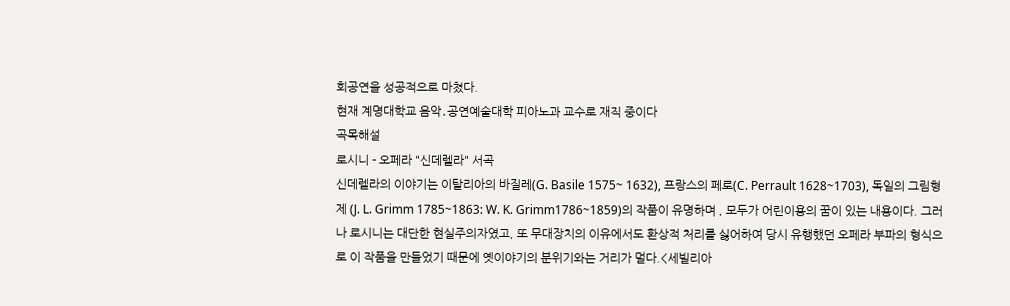회공연을 성공적으로 마쳤다.
현재 계명대학교 음악․공연예술대학 피아노과 교수로 재직 중이다
곡목해설
로시니 - 오페라 "신데렐라" 서곡
신데렐라의 이야기는 이탈리아의 바질레(G. Basile 1575~ 1632), 프랑스의 페로(C. Perrault 1628~1703), 독일의 그림형제 (J. L. Grimm 1785~1863: W. K. Grimm1786~1859)의 작품이 유명하며 , 모두가 어린이용의 꿈이 있는 내용이다. 그러나 로시니는 대단한 현실주의자였고, 또 무대장치의 이유에서도 환상적 처리를 싫어하여 당시 유행했던 오페라 부파의 형식으로 이 작품을 만들었기 때문에 옛이야기의 분위기와는 거리가 멀다.<세빌리아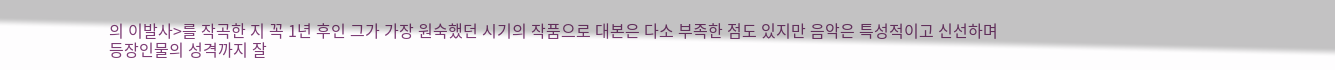의 이발사>를 작곡한 지 꼭 1년 후인 그가 가장 원숙했던 시기의 작품으로 대본은 다소 부족한 점도 있지만 음악은 특성적이고 신선하며 등장인물의 성격까지 잘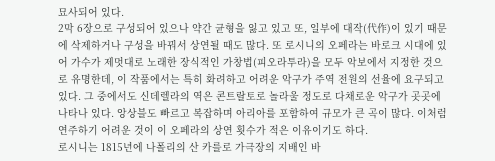묘사되어 있다.
2막 6장으로 구성되어 있으나 약간 균형을 잃고 있고 또, 일부에 대작(代作)이 있기 때문에 삭제하거나 구성을 바꿔서 상연될 때도 많다. 또 로시니의 오페라는 바로크 시대에 있어 가수가 제멋대로 노래한 장식적인 가창법(피오라투라)을 모두 악보에서 지정한 것으로 유명한데, 이 작품에서는 특히 화려하고 어려운 악구가 주역 전원의 선율에 요구되고 있다. 그 중에서도 신데렐라의 역은 콘트랄토로 놀라울 정도로 다채로운 악구가 곳곳에 나타나 있다. 앙상블도 빠르고 복잡하며 아리아를 포함하여 규모가 큰 곡이 많다. 이처럼 연주하기 어려운 것이 이 오페라의 상연 횟수가 적은 이유이기도 하다.
로시니는 1815년에 나폴리의 산 카를로 가극장의 지배인 바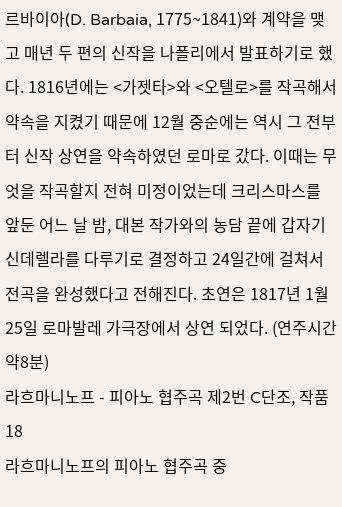르바이아(D. Barbaia, 1775~1841)와 계약을 맺고 매년 두 편의 신작을 나폴리에서 발표하기로 했다. 1816년에는 <가젯타>와 <오텔로>를 작곡해서 약속을 지켰기 때문에 12월 중순에는 역시 그 전부터 신작 상연을 약속하였던 로마로 갔다. 이때는 무엇을 작곡할지 전혀 미정이었는데 크리스마스를 앞둔 어느 날 밤, 대본 작가와의 농담 끝에 갑자기 신데렐라를 다루기로 결정하고 24일간에 걸쳐서 전곡을 완성했다고 전해진다. 초연은 1817년 1월 25일 로마발레 가극장에서 상연 되었다. (연주시간 약8분)
라흐마니노프 - 피아노 협주곡 제2번 C단조, 작품18
라흐마니노프의 피아노 협주곡 중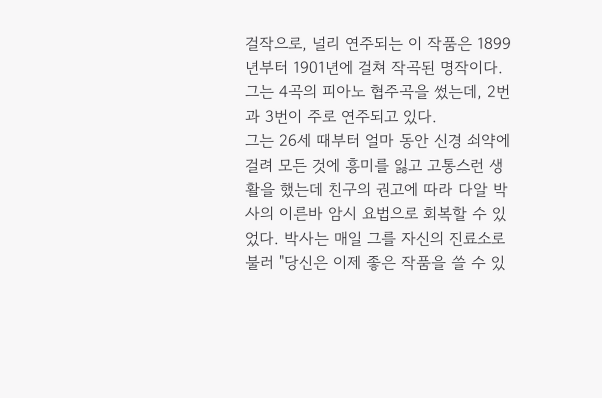걸작으로, 널리 연주되는 이 작품은 1899년부터 1901년에 걸쳐 작곡된 명작이다. 그는 4곡의 피아노 협주곡을 썼는데, 2번과 3번이 주로 연주되고 있다.
그는 26세 때부터 얼마 동안 신경 쇠약에 걸려 모든 것에 흥미를 잃고 고통스런 생활을 했는데 친구의 권고에 따라 다알 박사의 이른바 암시 요법으로 회복할 수 있었다. 박사는 매일 그를 자신의 진료소로 불러 "당신은 이제 좋은 작품을 쓸 수 있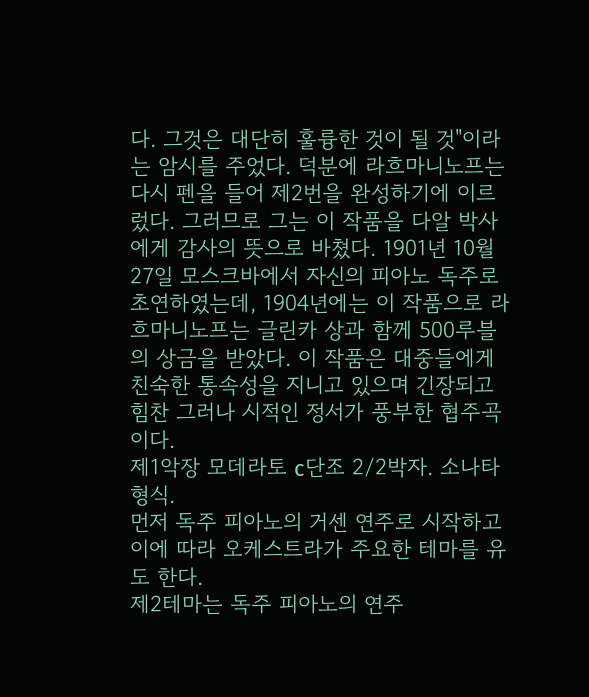다. 그것은 대단히 훌륭한 것이 될 것"이라는 암시를 주었다. 덕분에 라흐마니노프는 다시 펜을 들어 제2번을 완성하기에 이르렀다. 그러므로 그는 이 작품을 다알 박사에게 감사의 뜻으로 바쳤다. 1901년 10월 27일 모스크바에서 자신의 피아노 독주로 초연하였는데, 1904년에는 이 작품으로 라흐마니노프는 글린카 상과 함께 500루블의 상금을 받았다. 이 작품은 대중들에게 친숙한 통속성을 지니고 있으며 긴장되고 힘찬 그러나 시적인 정서가 풍부한 협주곡이다.
제1악장 모데라토 c단조 2/2박자. 소나타 형식.
먼저 독주 피아노의 거센 연주로 시작하고 이에 따라 오케스트라가 주요한 테마를 유도 한다.
제2테마는 독주 피아노의 연주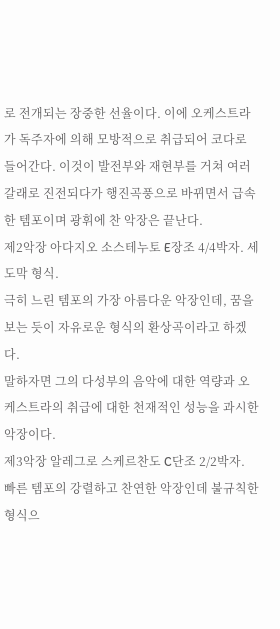로 전개되는 장중한 선율이다. 이에 오케스트라가 독주자에 의해 모방적으로 취급되어 코다로 들어간다. 이것이 발전부와 재현부를 거쳐 여러 갈래로 진전되다가 행진곡풍으로 바뀌면서 급속한 템포이며 광휘에 찬 악장은 끝난다.
제2악장 아다지오 소스테누토 E장조 4/4박자. 세도막 형식.
극히 느린 템포의 가장 아름다운 악장인데, 꿈을 보는 듯이 자유로운 형식의 환상곡이라고 하겠다.
말하자면 그의 다성부의 음악에 대한 역량과 오케스트라의 취급에 대한 천재적인 성능을 과시한 악장이다.
제3악장 알레그로 스케르찬도 C단조 2/2박자.
빠른 템포의 강렬하고 찬연한 악장인데 불규칙한 형식으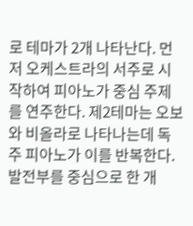로 테마가 2개 나타난다. 먼저 오케스트라의 서주로 시작하여 피아노가 중심 주제를 연주한다. 제2테마는 오보와 비올라로 나타나는데 독주 피아노가 이를 반복한다. 발전부를 중심으로 한 개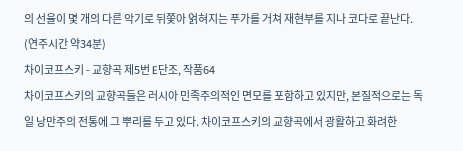의 선율이 몇 개의 다른 악기로 뒤쫓아 얽혀지는 푸가를 거쳐 재현부를 지나 코다로 끝난다.
(연주시간 약34분)
차이코프스키 - 교향곡 제5번 E단조, 작품64
차이코프스키의 교향곡들은 러시아 민족주의적인 면모를 포함하고 있지만, 본질적으로는 독일 낭만주의 전통에 그 뿌리를 두고 있다. 차이코프스키의 교향곡에서 광활하고 화려한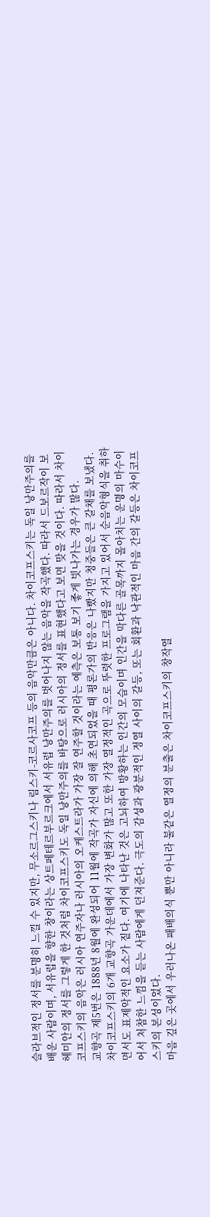슬라브적인 정서를 분명히 느낄 수 있지만, 무소르그스키나 림스키-코르사코프 등의 음악만큼은 아니다. 차이코프스키는 독일 낭만주의를 배운 사람이며, 서유럽을 향한 창이라는 상트페테르부르크에서 서유럽 낭만주의를 벗어나지 않는 음악을 작곡했다. 따라서 드보르작이 보헤미안의 정서를 그렇게 한 것처럼 차이코프스키도 독일 낭만주의를 바탕으로 러시아의 정서를 표현했다고 보면 맞을 것이다. 따라서 차이코프스키의 음악은 러시아 연주자나 러시아의 오케스트라가 가장 잘 연주할 것이라는 예측은 보통 보기 좋게 빗나가는 경우가 많다.
교향곡 제5번은 1888년 8월에 완성되어 11월에 작곡가 자신에 의해 초연되었을 때 평론가의 반응은 나빴지만 청중들은 큰 갈채를 보냈다.
차이코프스키의 6개 교향곡 가운데에서 가장 변화가 많고 또한 가장 열정적인 곡으로 뚜렷한 프로그램을 가지고 있어서 순음악형식을 취하면서도 표제악적인 요소가 짙다. 여기에 나타난 것은 고뇌하여 방황하는 인간의 모습이며 인간을 막다른 골목까지 몰아치는 운명의 마수이어서 처참한 느낌을 듣는 사람에게 던져준다. 극도의 감성과 광분적인 정열 사이의 갈등, 또는 회환과 낙관적인 마음 간의 갈등은 차이코프스키의 본성이었다.
마음 깊은 곳에서 우러나온 패배의식 뿐만 아니라 불같은 열정의 분출은 차이코프스키의 창작열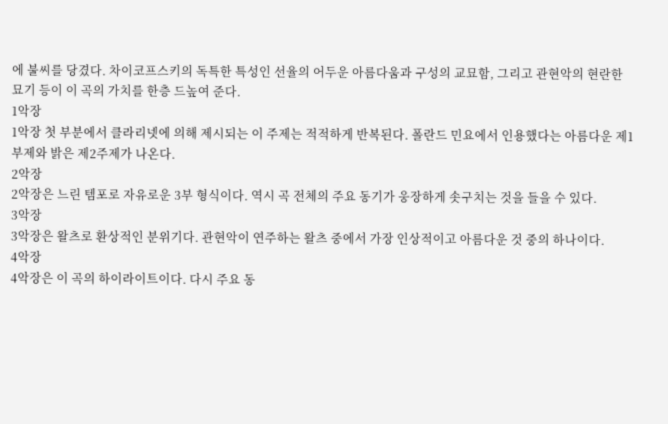에 불씨를 당겼다. 차이코프스키의 독특한 특성인 선율의 어두운 아름다움과 구성의 교묘함, 그리고 관현악의 현란한 묘기 등이 이 곡의 가치를 한층 드높여 준다.
1악장
1악장 첫 부분에서 클라리넷에 의해 제시되는 이 주제는 적적하게 반복된다. 폴란드 민요에서 인용했다는 아름다운 제1부제와 밝은 제2주제가 나온다.
2악장
2악장은 느린 템포로 자유로운 3부 형식이다. 역시 곡 전체의 주요 동기가 웅장하게 솟구치는 것을 들을 수 있다.
3악장
3악장은 왈츠로 환상적인 분위기다. 관현악이 연주하는 왈츠 중에서 가장 인상적이고 아름다운 것 중의 하나이다.
4악장
4악장은 이 곡의 하이라이트이다. 다시 주요 동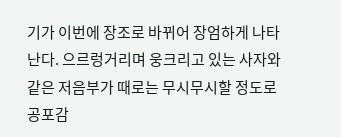기가 이번에 장조로 바뀌어 장엄하게 나타난다. 으르렁거리며 웅크리고 있는 사자와 같은 저음부가 때로는 무시무시할 정도로 공포감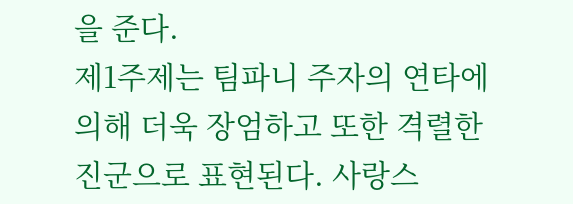을 준다.
제1주제는 팀파니 주자의 연타에 의해 더욱 장엄하고 또한 격렬한 진군으로 표현된다. 사랑스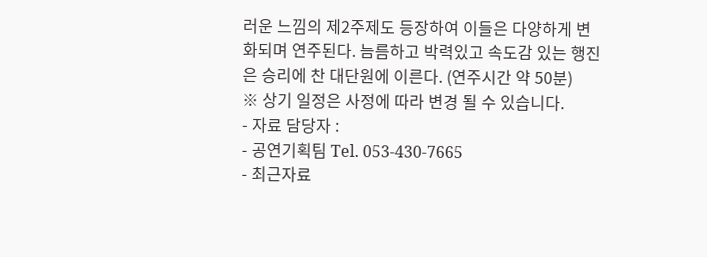러운 느낌의 제2주제도 등장하여 이들은 다양하게 변화되며 연주된다. 늠름하고 박력있고 속도감 있는 행진은 승리에 찬 대단원에 이른다. (연주시간 약 50분)
※ 상기 일정은 사정에 따라 변경 될 수 있습니다.
- 자료 담당자 :
- 공연기획팀 Tel. 053-430-7665
- 최근자료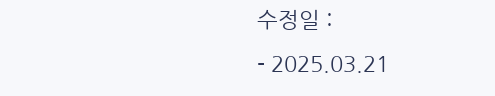수정일 :
- 2025.03.21